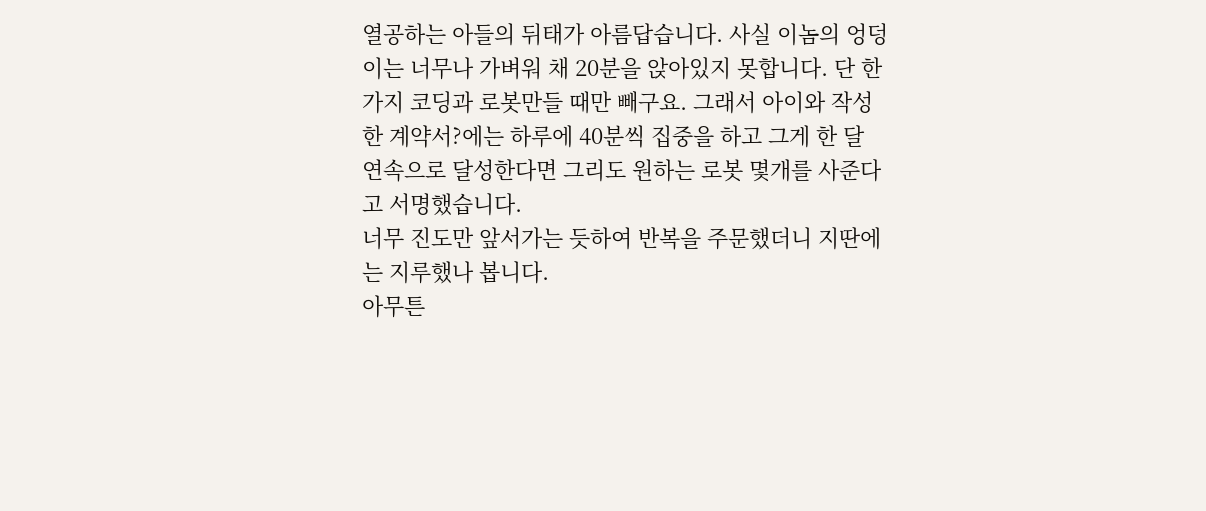열공하는 아들의 뒤태가 아름답습니다. 사실 이놈의 엉덩이는 너무나 가벼워 채 20분을 앉아있지 못합니다. 단 한가지 코딩과 로봇만들 때만 빼구요. 그래서 아이와 작성한 계약서?에는 하루에 40분씩 집중을 하고 그게 한 달 연속으로 달성한다면 그리도 원하는 로봇 몇개를 사준다고 서명했습니다.
너무 진도만 앞서가는 듯하여 반복을 주문했더니 지딴에는 지루했나 봅니다.
아무튼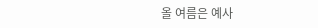올 여름은 예사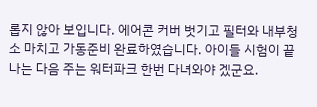롭지 않아 보입니다. 에어콘 커버 벗기고 필터와 내부청소 마치고 가동준비 완료하였습니다. 아이들 시험이 끝나는 다음 주는 워터파크 한번 다녀와야 겠군요.